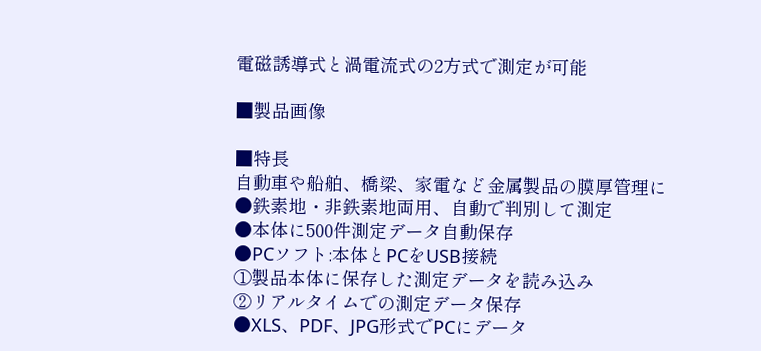電磁誘導式と渦電流式の2方式で測定が可能

■製品画像

■特長
自動車や船舶、橋梁、家電など金属製品の膜厚管理に
●鉄素地・非鉄素地両用、自動で判別して測定
●本体に500件測定データ自動保存
●PCソフト:本体とPCをUSB接続
①製品本体に保存した測定データを読み込み
②リアルタイムでの測定データ保存
●XLS、PDF、JPG形式でPCにデータ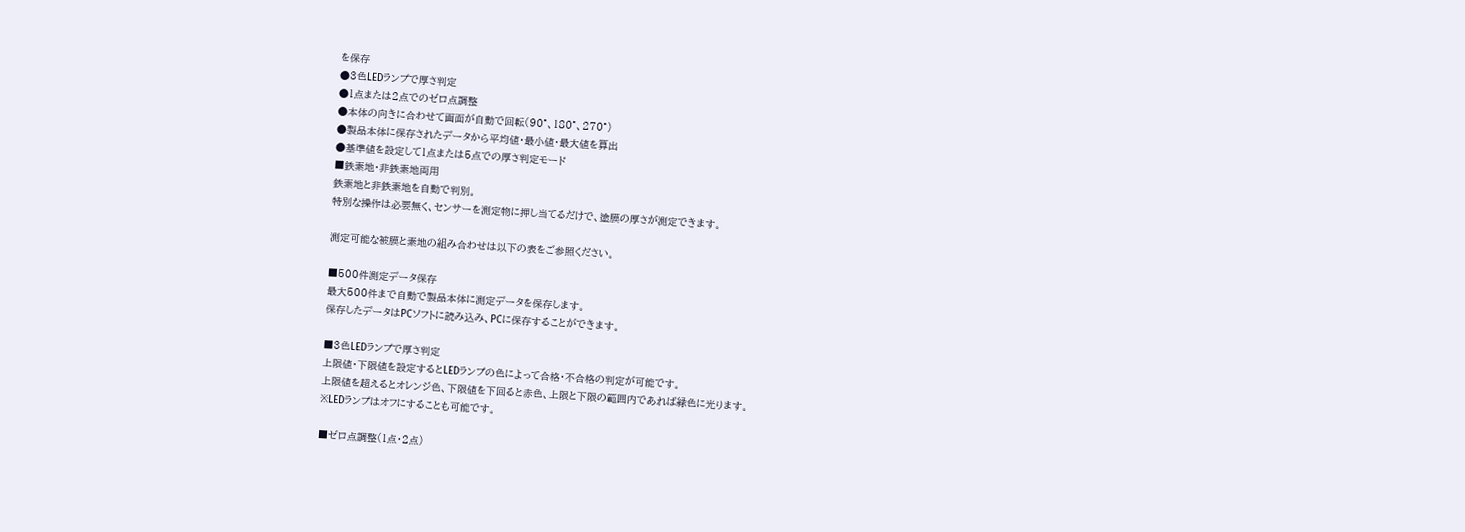を保存
●3色LEDランプで厚さ判定
●1点または2点でのゼロ点調整
●本体の向きに合わせて画面が自動で回転(90°、180°、270°)
●製品本体に保存されたデータから平均値・最小値・最大値を算出
●基準値を設定して1点または5点での厚さ判定モード
■鉄素地・非鉄素地両用
鉄素地と非鉄素地を自動で判別。
特別な操作は必要無く、センサーを測定物に押し当てるだけで、塗膜の厚さが測定できます。

測定可能な被膜と素地の組み合わせは以下の表をご参照ください。

■500件測定データ保存
最大500件まで自動で製品本体に測定データを保存します。
保存したデータはPCソフトに読み込み、PCに保存することができます。

■3色LEDランプで厚さ判定
上限値・下限値を設定するとLEDランプの色によって合格・不合格の判定が可能です。
上限値を超えるとオレンジ色、下限値を下回ると赤色、上限と下限の範囲内であれば緑色に光ります。
※LEDランプはオフにすることも可能です。

■ゼロ点調整(1点・2点)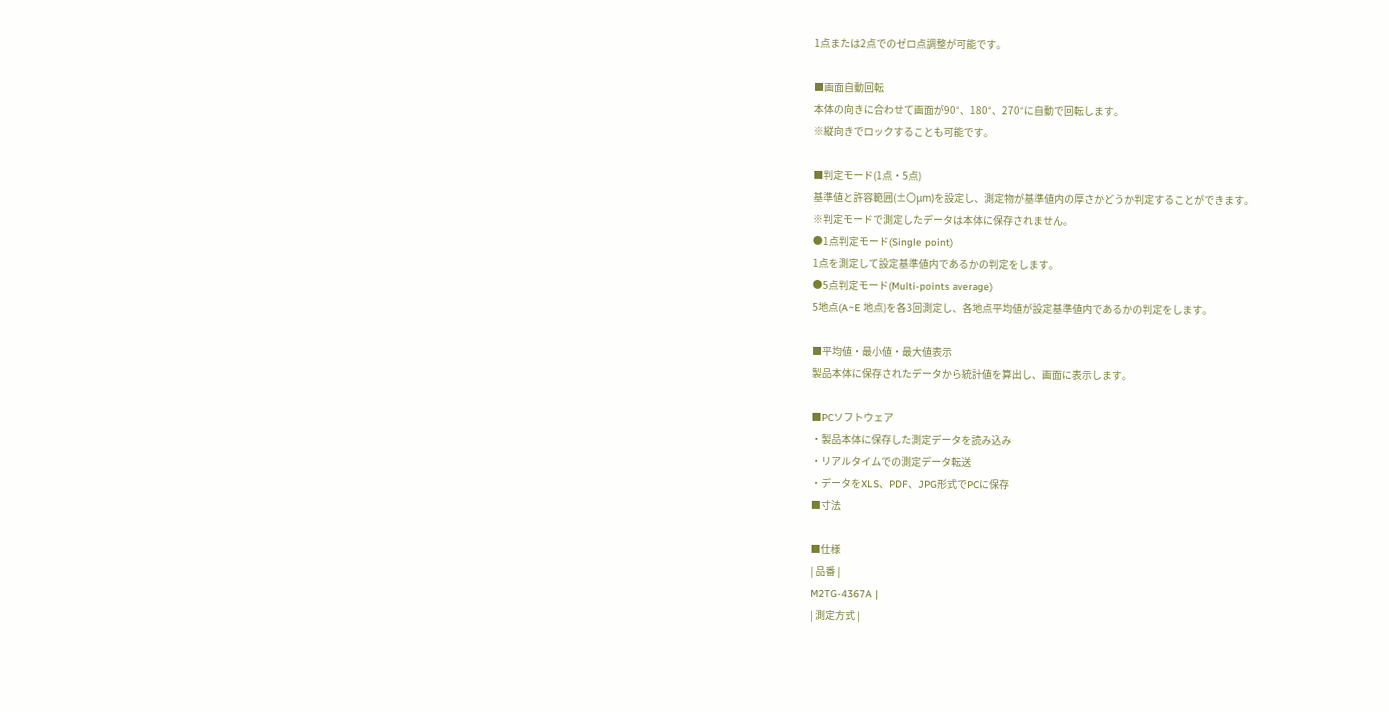1点または2点でのゼロ点調整が可能です。

■画面自動回転
本体の向きに合わせて画面が90°、180°、270°に自動で回転します。
※縦向きでロックすることも可能です。

■判定モード(1点・5点)
基準値と許容範囲(±〇μm)を設定し、測定物が基準値内の厚さかどうか判定することができます。
※判定モードで測定したデータは本体に保存されません。
●1点判定モード(Single point)
1点を測定して設定基準値内であるかの判定をします。
●5点判定モード(Multi-points average)
5地点(A~E 地点)を各3回測定し、各地点平均値が設定基準値内であるかの判定をします。

■平均値・最小値・最大値表示
製品本体に保存されたデータから統計値を算出し、画面に表示します。

■PCソフトウェア
・製品本体に保存した測定データを読み込み
・リアルタイムでの測定データ転送
・データをXLS、PDF、JPG形式でPCに保存
■寸法

■仕様
| 品番 |
M2TG-4367A |
| 測定方式 |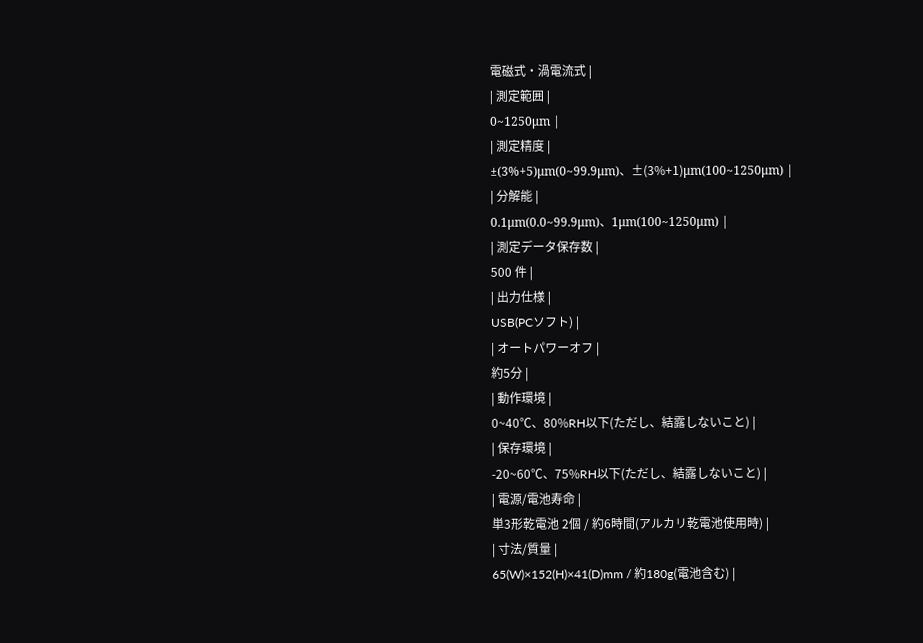電磁式・渦電流式 |
| 測定範囲 |
0~1250μm |
| 測定精度 |
±(3%+5)μm(0~99.9μm)、±(3%+1)μm(100~1250μm) |
| 分解能 |
0.1μm(0.0~99.9μm)、1μm(100~1250μm) |
| 測定データ保存数 |
500 件 |
| 出力仕様 |
USB(PCソフト) |
| オートパワーオフ |
約5分 |
| 動作環境 |
0~40℃、80%RH以下(ただし、結露しないこと) |
| 保存環境 |
-20~60℃、75%RH以下(ただし、結露しないこと) |
| 電源/電池寿命 |
単3形乾電池 2個 / 約6時間(アルカリ乾電池使用時) |
| 寸法/質量 |
65(W)×152(H)×41(D)mm / 約180g(電池含む) |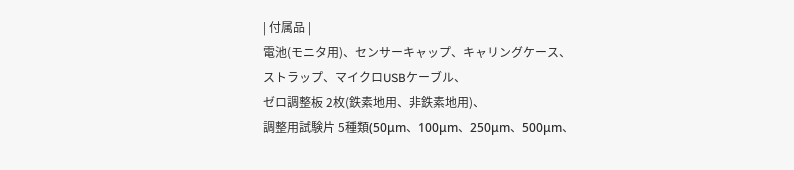| 付属品 |
電池(モニタ用)、センサーキャップ、キャリングケース、
ストラップ、マイクロUSBケーブル、
ゼロ調整板 2枚(鉄素地用、非鉄素地用)、
調整用試験片 5種類(50μm、100μm、250μm、500μm、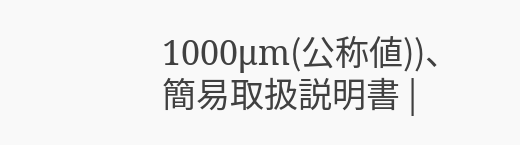1000μm(公称値))、
簡易取扱説明書 |